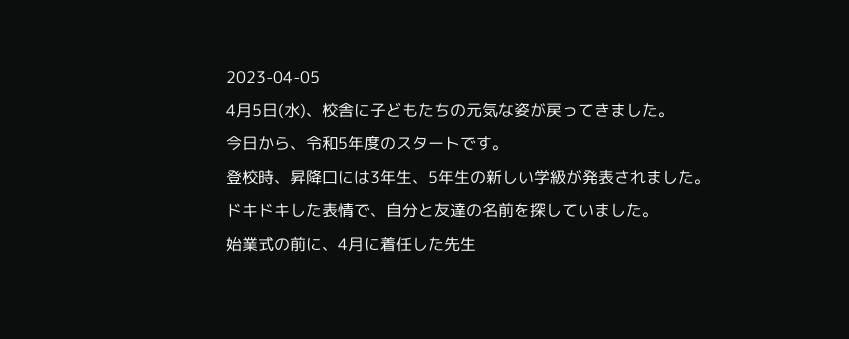2023-04-05
4月5日(水)、校舎に子どもたちの元気な姿が戻ってきました。
今日から、令和5年度のスタートです。
登校時、昇降口には3年生、5年生の新しい学級が発表されました。
ドキドキした表情で、自分と友達の名前を探していました。
始業式の前に、4月に着任した先生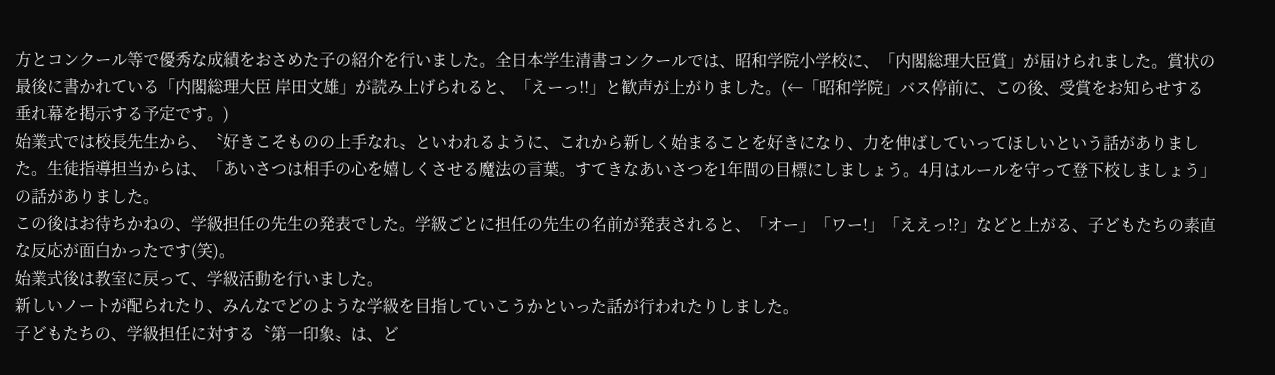方とコンクール等で優秀な成績をおさめた子の紹介を行いました。全日本学生清書コンクールでは、昭和学院小学校に、「内閣総理大臣賞」が届けられました。賞状の最後に書かれている「内閣総理大臣 岸田文雄」が読み上げられると、「えーっ!!」と歓声が上がりました。(←「昭和学院」バス停前に、この後、受賞をお知らせする垂れ幕を掲示する予定です。)
始業式では校長先生から、〝好きこそものの上手なれ〟といわれるように、これから新しく始まることを好きになり、力を伸ばしていってほしいという話がありました。生徒指導担当からは、「あいさつは相手の心を嬉しくさせる魔法の言葉。すてきなあいさつを1年間の目標にしましょう。4月はルールを守って登下校しましょう」の話がありました。
この後はお待ちかねの、学級担任の先生の発表でした。学級ごとに担任の先生の名前が発表されると、「オー」「ワー!」「ええっ!?」などと上がる、子どもたちの素直な反応が面白かったです(笑)。
始業式後は教室に戻って、学級活動を行いました。
新しいノートが配られたり、みんなでどのような学級を目指していこうかといった話が行われたりしました。
子どもたちの、学級担任に対する〝第一印象〟は、ど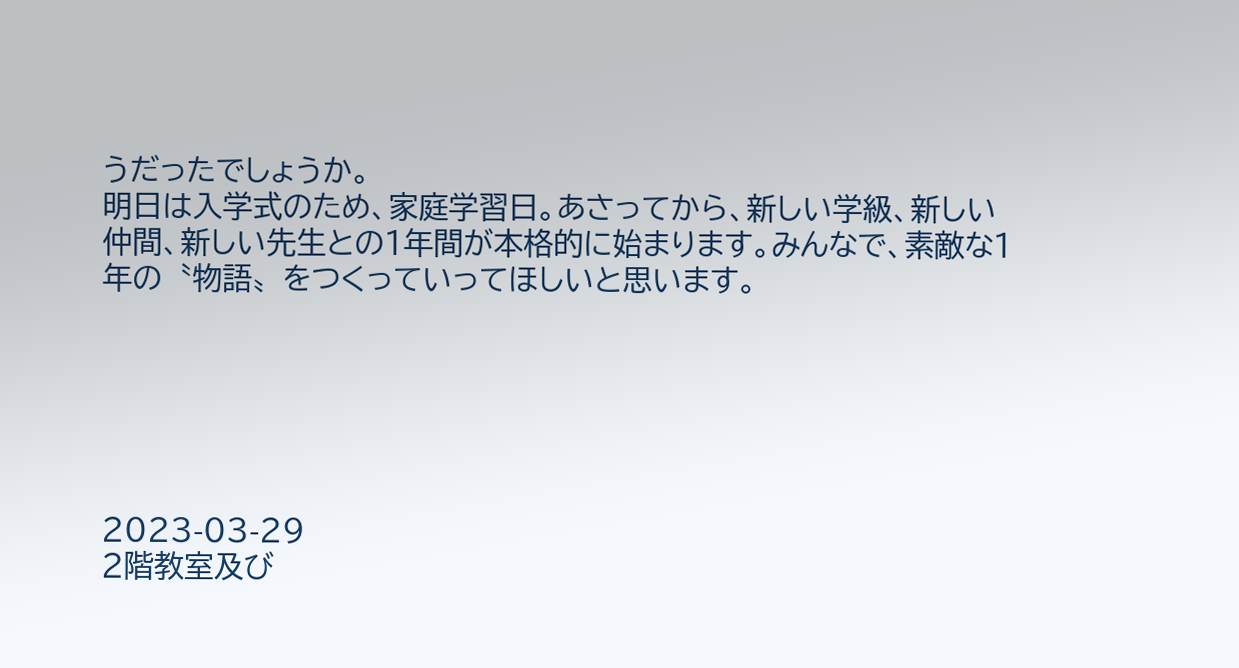うだったでしょうか。
明日は入学式のため、家庭学習日。あさってから、新しい学級、新しい仲間、新しい先生との1年間が本格的に始まります。みんなで、素敵な1年の〝物語〟をつくっていってほしいと思います。






2023-03-29
2階教室及び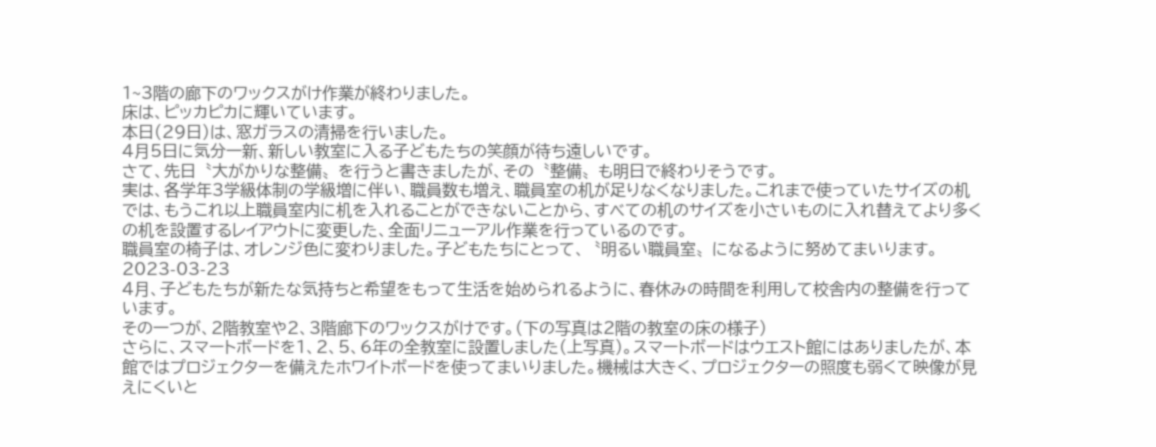1~3階の廊下のワックスがけ作業が終わりました。
床は、ピッカピカに輝いています。
本日(29日)は、窓ガラスの清掃を行いました。
4月5日に気分一新、新しい教室に入る子どもたちの笑顔が待ち遠しいです。
さて、先日〝大がかりな整備〟を行うと書きましたが、その〝整備〟も明日で終わりそうです。
実は、各学年3学級体制の学級増に伴い、職員数も増え、職員室の机が足りなくなりました。これまで使っていたサイズの机では、もうこれ以上職員室内に机を入れることができないことから、すべての机のサイズを小さいものに入れ替えてより多くの机を設置するレイアウトに変更した、全面リニューアル作業を行っているのです。
職員室の椅子は、オレンジ色に変わりました。子どもたちにとって、〝明るい職員室〟になるように努めてまいります。
2023-03-23
4月、子どもたちが新たな気持ちと希望をもって生活を始められるように、春休みの時間を利用して校舎内の整備を行っています。
その一つが、2階教室や2、3階廊下のワックスがけです。(下の写真は2階の教室の床の様子)
さらに、スマートボードを1、2、5、6年の全教室に設置しました(上写真)。スマートボードはウエスト館にはありましたが、本館ではプロジェクターを備えたホワイトボードを使ってまいりました。機械は大きく、プロジェクターの照度も弱くて映像が見えにくいと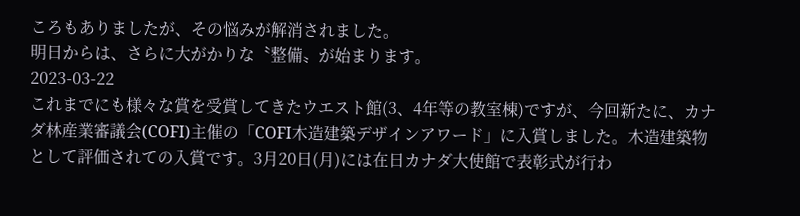ころもありましたが、その悩みが解消されました。
明日からは、さらに大がかりな〝整備〟が始まります。
2023-03-22
これまでにも様々な賞を受賞してきたウエスト館(3、4年等の教室棟)ですが、今回新たに、カナダ林産業審議会(COFI)主催の「COFI木造建築デザインアワード」に入賞しました。木造建築物として評価されての入賞です。3月20日(月)には在日カナダ大使館で表彰式が行わ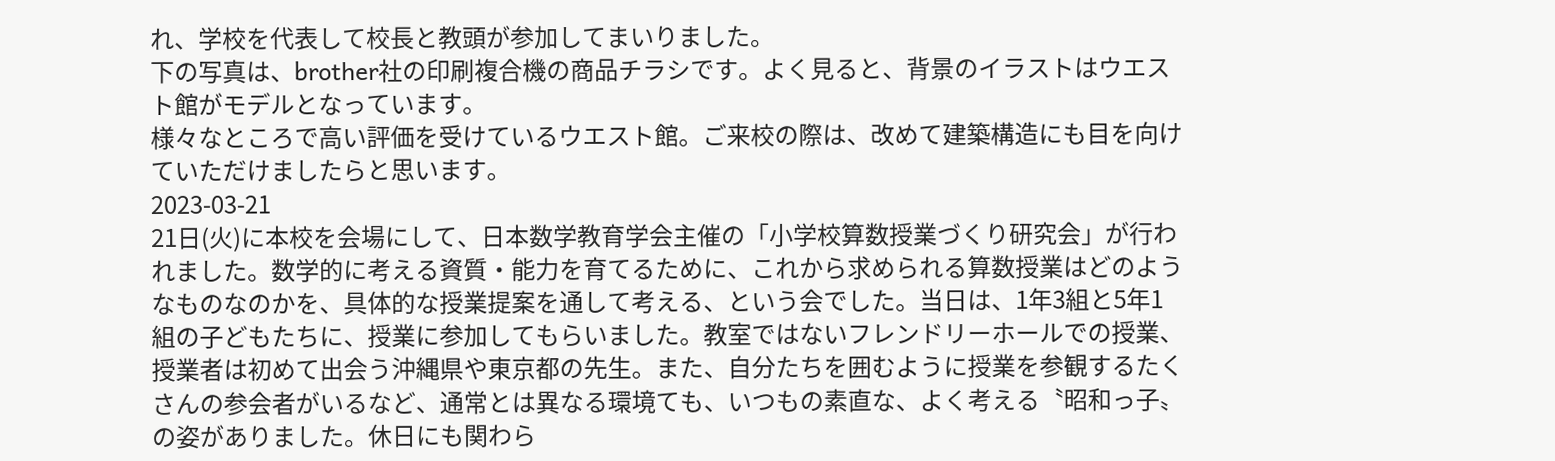れ、学校を代表して校長と教頭が参加してまいりました。
下の写真は、brother社の印刷複合機の商品チラシです。よく見ると、背景のイラストはウエスト館がモデルとなっています。
様々なところで高い評価を受けているウエスト館。ご来校の際は、改めて建築構造にも目を向けていただけましたらと思います。
2023-03-21
21日(火)に本校を会場にして、日本数学教育学会主催の「小学校算数授業づくり研究会」が行われました。数学的に考える資質・能力を育てるために、これから求められる算数授業はどのようなものなのかを、具体的な授業提案を通して考える、という会でした。当日は、1年3組と5年1組の子どもたちに、授業に参加してもらいました。教室ではないフレンドリーホールでの授業、授業者は初めて出会う沖縄県や東京都の先生。また、自分たちを囲むように授業を参観するたくさんの参会者がいるなど、通常とは異なる環境ても、いつもの素直な、よく考える〝昭和っ子〟の姿がありました。休日にも関わら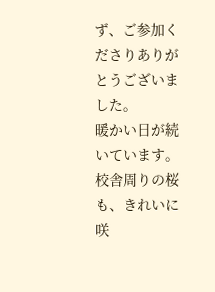ず、ご参加くださりありがとうございました。
暖かい日が続いています。校舎周りの桜も、きれいに咲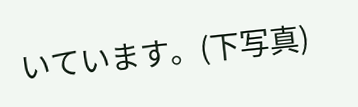いています。(下写真)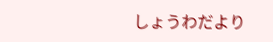しょうわだより